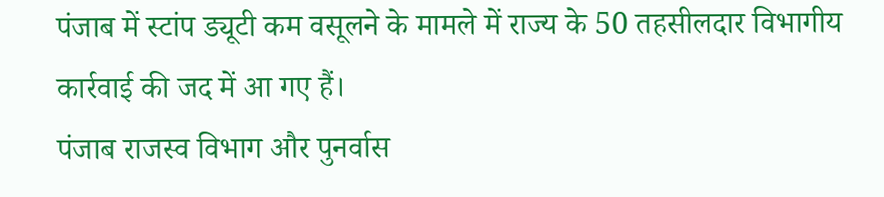पंजाब में स्टांप ड्यूटी कम वसूलने के मामले में राज्य के 50 तहसीलदार विभागीय कार्रवाई की जद में आ गए हैं।
पंजाब राजस्व विभाग और पुनर्वास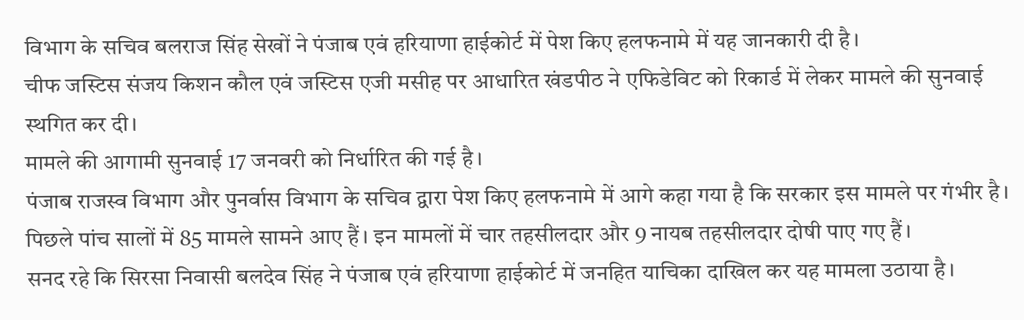विभाग के सचिव बलराज सिंह सेखों ने पंजाब एवं हरियाणा हाईकोर्ट में पेश किए हलफनामे में यह जानकारी दी है।
चीफ जस्टिस संजय किशन कौल एवं जस्टिस एजी मसीह पर आधारित खंडपीठ ने एफिडेविट को रिकार्ड में लेकर मामले की सुनवाई स्थगित कर दी।
मामले की आगामी सुनवाई 17 जनवरी को निर्धारित की गई है।
पंजाब राजस्व विभाग और पुनर्वास विभाग के सचिव द्वारा पेश किए हलफनामे में आगे कहा गया है कि सरकार इस मामले पर गंभीर है।
पिछले पांच सालों में 85 मामले सामने आए हैं। इन मामलों में चार तहसीलदार और 9 नायब तहसीलदार दोषी पाए गए हैं।
सनद रहे कि सिरसा निवासी बलदेव सिंह ने पंजाब एवं हरियाणा हाईकोर्ट में जनहित याचिका दाखिल कर यह मामला उठाया है।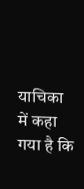याचिका में कहा गया है कि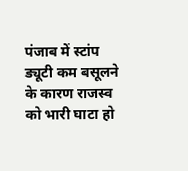पंजाब में स्टांप ड्यूटी कम बसूलने के कारण राजस्व को भारी घाटा हो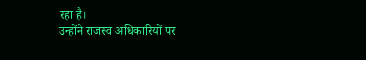रहा है।
उन्होंने राजस्व अधिकारियों पर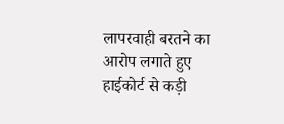लापरवाही बरतने का आरोप लगाते हुए हाईकोर्ट से कड़ी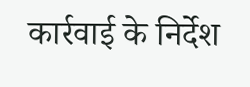कार्रवाई के निर्देश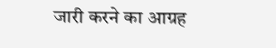जारी करने का आग्रह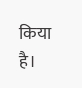किया है।